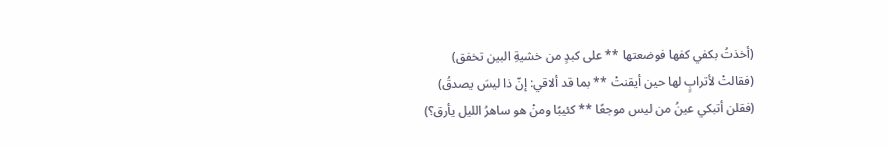(أخذتُ بكفي كفها فوضعتها ** على كبدٍ من خشيةِ البين تخفق)
(فقالتْ لأترابٍ لها حين أيقنتْ ** بما قد ألاقي: إنّ ذا ليسَ يصدقُ)
(فقلن أتبكي عينُ من ليس موجعًا ** كئيبًا ومنْ هو ساهرُ الليل يأرق؟)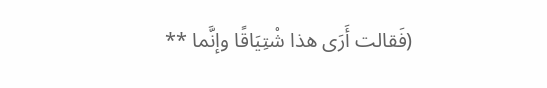(فَقالت أَرَى هذا شْتِيَاقًا وإنَّما **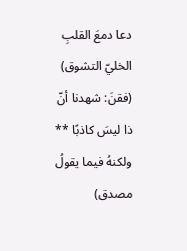دعا دمعَ القلبِ الخليّ التشوق)
(فقنَ: شهدنا أنّ ذا ليسَ كاذبًا ** ولكنهُ فيما يقولُ مصدق)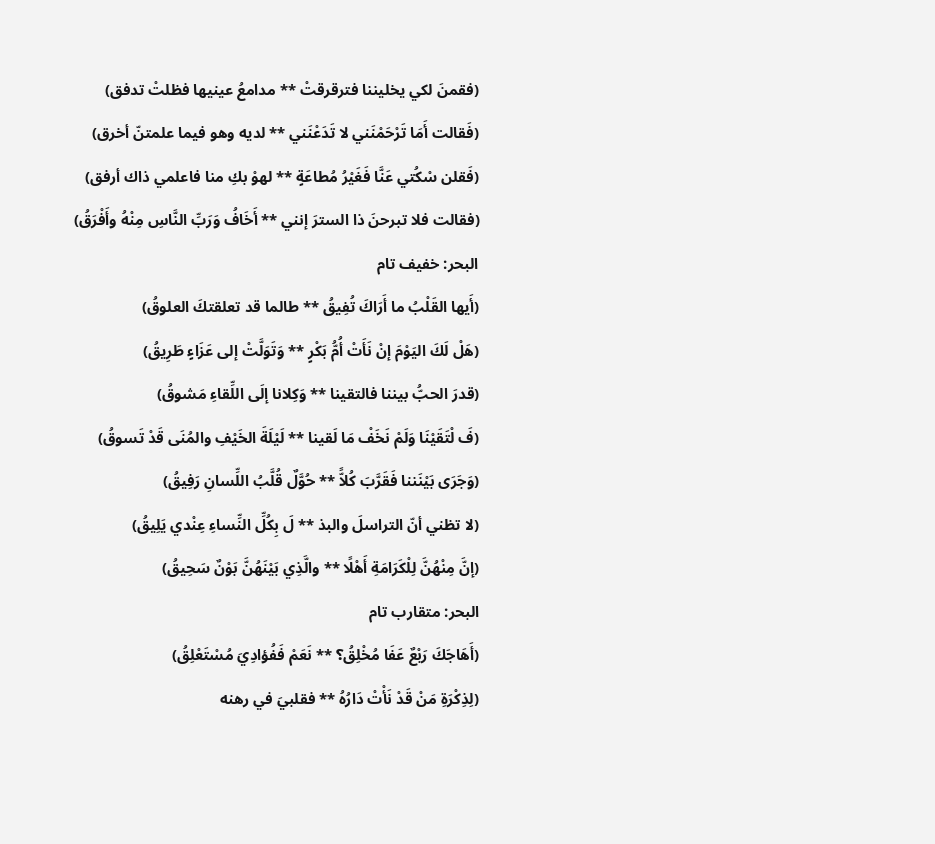(فقمنَ لكي يخليننا فترقرقتْ ** مدامعُ عينيها فظلتْ تدفق)
(فَقالت أَمَا تَرْحَمْنَني لا تَدَعْنَني ** لديه وهو فيما علمتنّ أخرق)
(فَقلن سْكُتي عَنَّا فَغَيْرُ مُطاعَةٍ ** لهوْ بكِ منا فاعلمي ذاك أرفق)
(فقالت فلا تبرحنَ ذا السترَ إنني ** أَخَافُ وَرَبِّ النَّاسِ مِنْهُ وأَفْرَقُ)
البحر: خفيف تام
(أَيها القَلْبُ ما أَرَاكَ تُفِيقُ ** طالما قد تعلقتكَ العلوقُ)
(هَلْ لَكَ اليَوْمَ إنْ نَأَتْ أُمُّ بَكْرٍ ** وَتَوَلَّتْ إلى عَزَاءٍ طَرِيقُ)
(قدرَ الحبُّ بيننا فالتقينا ** وَكِلانا إلَى اللِّقاءِ مَشوقُ)
(فَ لْتَقَيْنَا وَلَمْ نَخَفْ مَا لَقينا ** لَيْلَةَ الخَيْفِ والمُنَى قَدْ تَسوقُ)
(وَجَرَى بَيْنَننا فَقَرَّبَ كُلاًّ ** حُوَّلٌ قُلَّبُ اللِّسانِ رَفِيقُ)
(لا تظني أنّ التراسلَ والبذ ** لَ بِكُلِّ النِّساءِ عِنْدي يَلِيقُ)
(إنَّ مِنْهُنَّ لِلْكَرَامَةِ أَهْلًا ** والَّذِي بَيْنَهُنَّ بَوْنٌ سَحِيقُ)
البحر: متقارب تام
(أَهَاجَكَ رَبْعٌ عَفَا مُخْلِقُ؟ ** نَعَمْ فَفُؤادِيَ مُسْتَعْلِقُ)
(لِذِكْرَةِ مَنْ قَدْ نَأْتْ دَارُهُ ** فقلبيَ في رهنه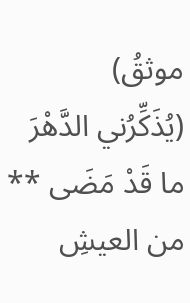موثقُ)
(يُذَكِّرُني الدَّهْرَ ما قَدْ مَضَى ** من العيشِ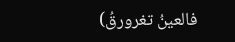فالعينُ تغرورقُ)